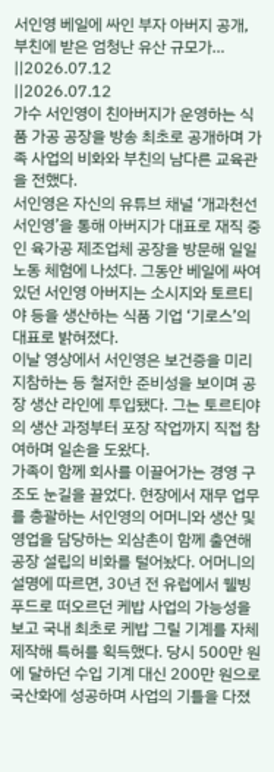서인영 베일에 싸인 부자 아버지 공개, 부친에 받은 엄청난 유산 규모가…
||2026.07.12
||2026.07.12
가수 서인영이 친아버지가 운영하는 식품 가공 공장을 방송 최초로 공개하며 가족 사업의 비화와 부친의 남다른 교육관을 전했다.
서인영은 자신의 유튜브 채널 ‘개과천선 서인영’을 통해 아버지가 대표로 재직 중인 육가공 제조업체 공장을 방문해 일일 노동 체험에 나섰다. 그동안 베일에 싸여 있던 서인영 아버지는 소시지와 토르티야 등을 생산하는 식품 기업 ‘기로스’의 대표로 밝혀졌다.
이날 영상에서 서인영은 보건증을 미리 지참하는 등 철저한 준비성을 보이며 공장 생산 라인에 투입됐다. 그는 토르티야의 생산 과정부터 포장 작업까지 직접 참여하며 일손을 도왔다.
가족이 함께 회사를 이끌어가는 경영 구조도 눈길을 끌었다. 현장에서 재무 업무를 총괄하는 서인영의 어머니와 생산 및 영업을 담당하는 외삼촌이 함께 출연해 공장 설립의 비화를 털어놨다. 어머니의 설명에 따르면, 30년 전 유럽에서 웰빙 푸드로 떠오르던 케밥 사업의 가능성을 보고 국내 최초로 케밥 그릴 기계를 자체 제작해 특허를 획득했다. 당시 500만 원에 달하던 수입 기계 대신 200만 원으로 국산화에 성공하며 사업의 기틀을 다졌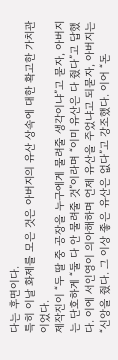다는 후면이다.
특히 이날 화제를 모은 것은 아버지의 유산 상속에 대한 확고한 가치관이었다.
제작진이 “두 딸 중 공장을 누구에게 물려줄 생각이냐”고 묻자, 아버지는 단호하게 “둘 다 안 물려줄 것”이라며 “이미 유산은 다 줬다”고 답했다. 이에 서인영이 의아해하며 언제 유산을 주었냐고 되묻자, 아버지는 “신앙을 줬다. 그 이상 좋은 유산은 없다”고 강조했다. 이어 “돈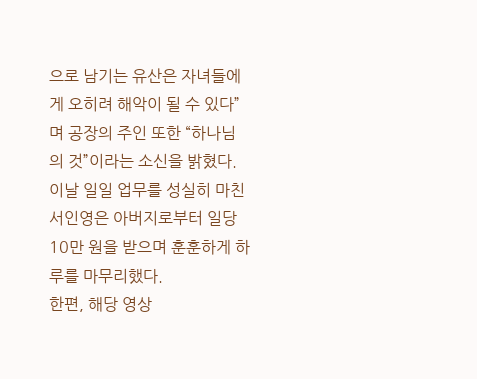으로 남기는 유산은 자녀들에게 오히려 해악이 될 수 있다”며 공장의 주인 또한 “하나님의 것”이라는 소신을 밝혔다.
이날 일일 업무를 성실히 마친 서인영은 아버지로부터 일당 10만 원을 받으며 훈훈하게 하루를 마무리했다.
한편, 해당 영상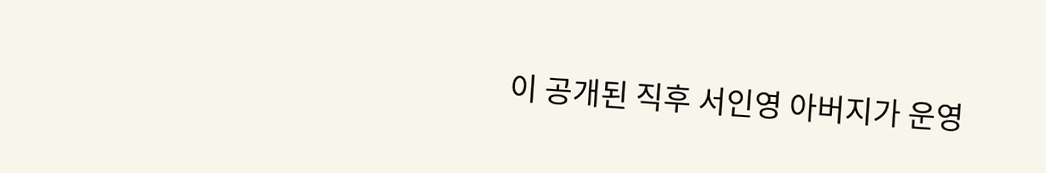이 공개된 직후 서인영 아버지가 운영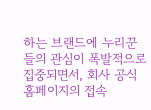하는 브랜드에 누리꾼들의 관심이 폭발적으로 집중되면서, 회사 공식 홈페이지의 접속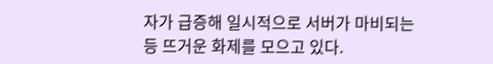자가 급증해 일시적으로 서버가 마비되는 등 뜨거운 화제를 모으고 있다.